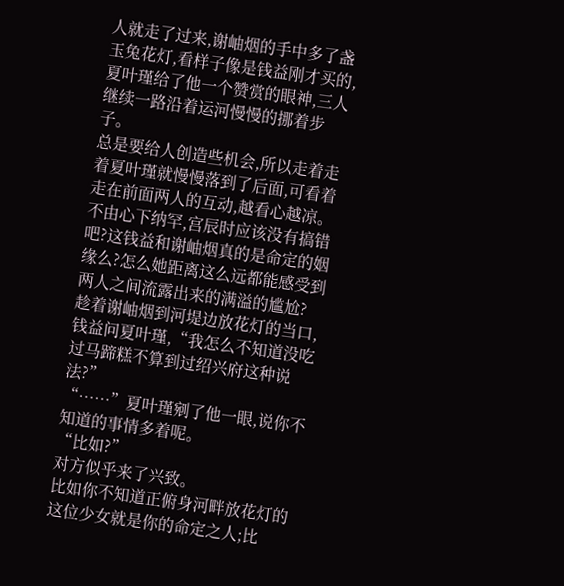人就走了过来,谢岫烟的手中多了盏玉兔花灯,看样子像是钱益刚才买的,夏叶瑾给了他一个赞赏的眼神,三人继续一路沿着运河慢慢的挪着步子。
总是要给人创造些机会,所以走着走着夏叶瑾就慢慢落到了后面,可看着走在前面两人的互动,越看心越凉。
不由心下纳罕,宫辰时应该没有搞错吧?这钱益和谢岫烟真的是命定的姻缘么?怎么她距离这么远都能感受到两人之间流露出来的满溢的尴尬?
趁着谢岫烟到河堤边放花灯的当口,钱益问夏叶瑾,“我怎么不知道没吃过马蹄糕不算到过绍兴府这种说法?”
“……”夏叶瑾剜了他一眼,说你不知道的事情多着呢。
“比如?”
对方似乎来了兴致。
比如你不知道正俯身河畔放花灯的这位少女就是你的命定之人;比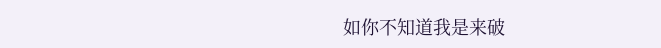如你不知道我是来破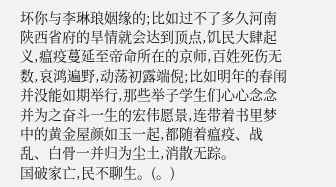坏你与李琳琅姻缘的;比如过不了多久河南陕西省府的旱情就会达到顶点,饥民大肆起义,瘟疫蔓延至帝命所在的京师,百姓死伤无数,哀鸿遍野,动荡初露端倪;比如明年的春闱并没能如期举行,那些举子学生们心心念念并为之奋斗一生的宏伟愿景,连带着书里梦中的黄金屋颜如玉一起,都随着瘟疫、战乱、白骨一并归为尘土,消散无踪。
国破家亡,民不聊生。(。)